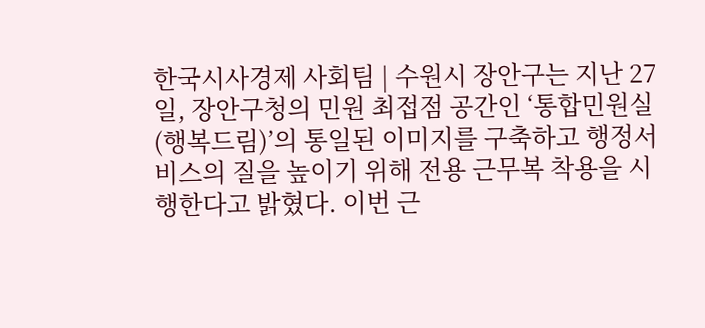한국시사경제 사회팀 | 수원시 장안구는 지난 27일, 장안구청의 민원 최접점 공간인 ‘통합민원실(행복드림)’의 통일된 이미지를 구축하고 행정서비스의 질을 높이기 위해 전용 근무복 착용을 시행한다고 밝혔다. 이번 근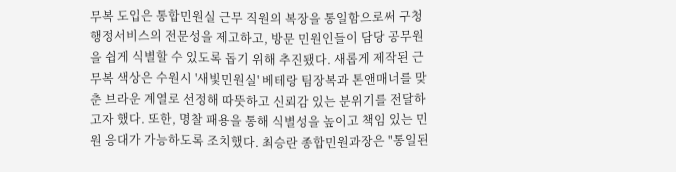무복 도입은 통합민원실 근무 직원의 복장을 통일함으로써 구청 행정서비스의 전문성을 제고하고, 방문 민원인들이 담당 공무원을 쉽게 식별할 수 있도록 돕기 위해 추진됐다. 새롭게 제작된 근무복 색상은 수원시 '새빛민원실' 베테랑 팀장복과 톤앤매너를 맞춘 브라운 계열로 선정해 따뜻하고 신뢰감 있는 분위기를 전달하고자 했다. 또한, 명찰 패용을 통해 식별성을 높이고 책임 있는 민원 응대가 가능하도록 조치했다. 최승란 종합민원과장은 "통일된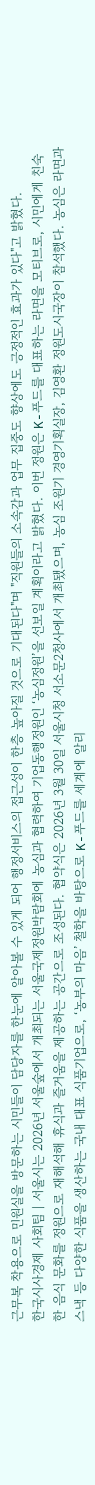근무복 착용으로 민원실을 방문하는 시민들이 담당자를 한눈에 알아볼 수 있게 되어 행정서비스의 접근성이 한층 높아질 것으로 기대된다"며 "직원들의 소속감과 업무 집중도 향상에도 긍정적인 효과가 있다"고 밝혔다.
한국시사경제 사회팀 | 서울시는 2026년 서울숲에서 개최되는 서울국제정원박람회에 농심과 협력하여 기업동행정원인 ‘농심정원’을 선보일 계획이라고 밝혔다. 이번 정원은 K-푸드를 대표하는 라면을 모티브로, 시민에게 친숙한 음식 문화를 정원으로 재해석해 휴식과 즐거움을 제공하는 공간으로 조성된다. 협약식은 2026년 3월 30일 서울시청 서소문2청사에서 개최됐으며, 농심 조원기 경영기획실장, 김영환 정원도시국장이 참석했다. 농심은 라면과 스낵 등 다양한 식품을 생산하는 국내 대표 식품기업으로, ‘농부의 마음’ 철학을 바탕으로 K-푸드를 세계에 알리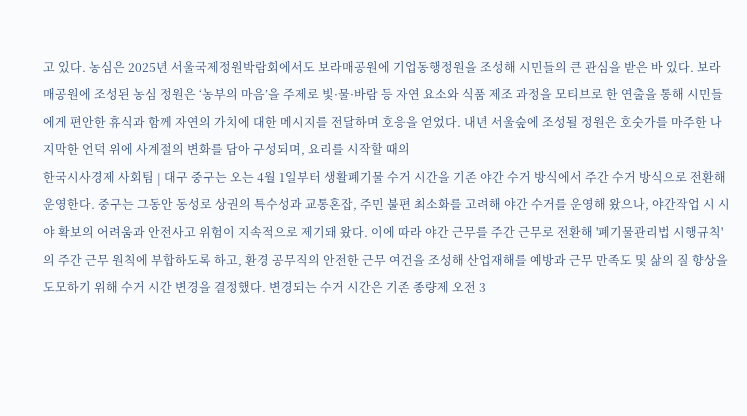고 있다. 농심은 2025년 서울국제정원박람회에서도 보라매공원에 기업동행정원을 조성해 시민들의 큰 관심을 받은 바 있다. 보라매공원에 조성된 농심 정원은 ‘농부의 마음’을 주제로 빛·물·바람 등 자연 요소와 식품 제조 과정을 모티브로 한 연출을 통해 시민들에게 편안한 휴식과 함께 자연의 가치에 대한 메시지를 전달하며 호응을 얻었다. 내년 서울숲에 조성될 정원은 호숫가를 마주한 나지막한 언덕 위에 사계절의 변화를 담아 구성되며, 요리를 시작할 때의
한국시사경제 사회팀 | 대구 중구는 오는 4월 1일부터 생활폐기물 수거 시간을 기존 야간 수거 방식에서 주간 수거 방식으로 전환해 운영한다. 중구는 그동안 동성로 상권의 특수성과 교통혼잡, 주민 불편 최소화를 고려해 야간 수거를 운영해 왔으나, 야간작업 시 시야 확보의 어려움과 안전사고 위험이 지속적으로 제기돼 왔다. 이에 따라 야간 근무를 주간 근무로 전환해 '폐기물관리법 시행규칙'의 주간 근무 원칙에 부합하도록 하고, 환경 공무직의 안전한 근무 여건을 조성해 산업재해를 예방과 근무 만족도 및 삶의 질 향상을 도모하기 위해 수거 시간 변경을 결정했다. 변경되는 수거 시간은 기존 종량제 오전 3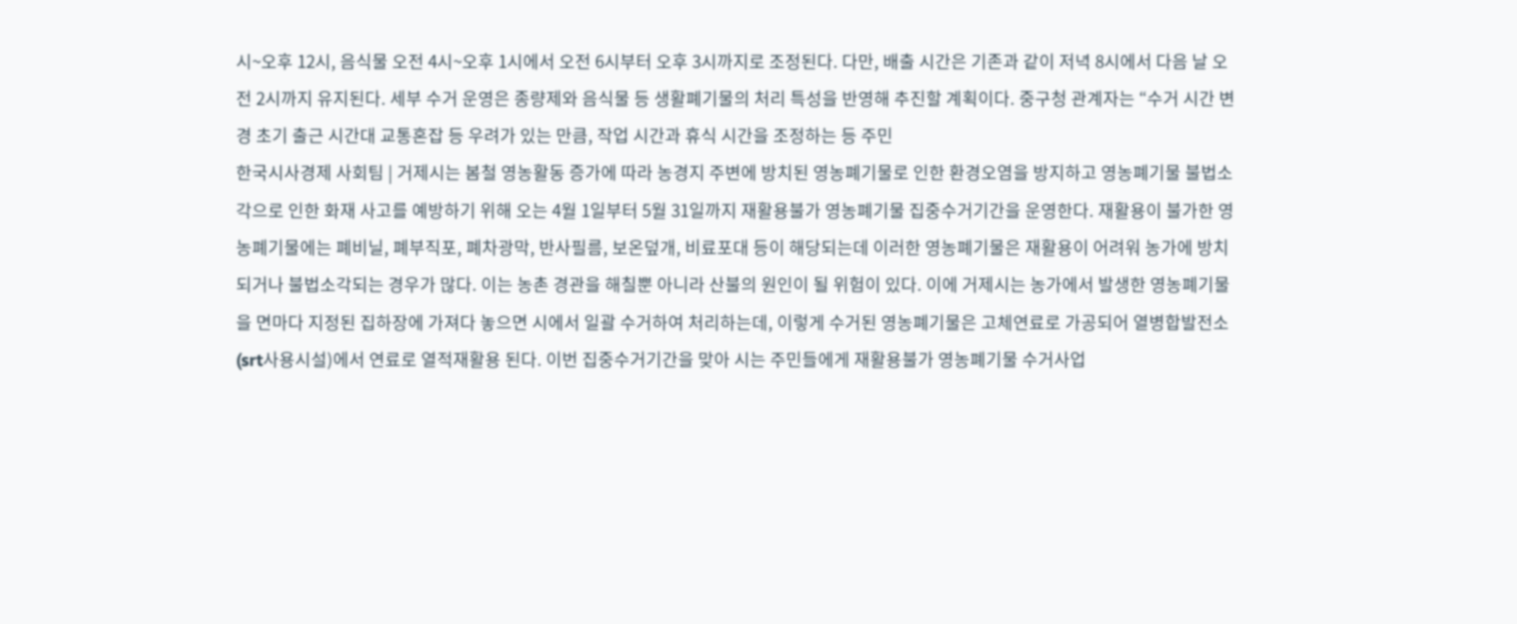시~오후 12시, 음식물 오전 4시~오후 1시에서 오전 6시부터 오후 3시까지로 조정된다. 다만, 배출 시간은 기존과 같이 저녁 8시에서 다음 날 오전 2시까지 유지된다. 세부 수거 운영은 종량제와 음식물 등 생활폐기물의 처리 특성을 반영해 추진할 계획이다. 중구청 관계자는 “수거 시간 변경 초기 출근 시간대 교통혼잡 등 우려가 있는 만큼, 작업 시간과 휴식 시간을 조정하는 등 주민
한국시사경제 사회팀 | 거제시는 봄철 영농활동 증가에 따라 농경지 주변에 방치된 영농폐기물로 인한 환경오염을 방지하고 영농폐기물 불법소각으로 인한 화재 사고를 예방하기 위해 오는 4월 1일부터 5월 31일까지 재활용불가 영농폐기물 집중수거기간을 운영한다. 재활용이 불가한 영농폐기물에는 폐비닐, 폐부직포, 폐차광막, 반사필름, 보온덮개, 비료포대 등이 해당되는데 이러한 영농폐기물은 재활용이 어려워 농가에 방치되거나 불법소각되는 경우가 많다. 이는 농촌 경관을 해칠뿐 아니라 산불의 원인이 될 위험이 있다. 이에 거제시는 농가에서 발생한 영농폐기물을 면마다 지정된 집하장에 가져다 놓으면 시에서 일괄 수거하여 처리하는데, 이렇게 수거된 영농폐기물은 고체연료로 가공되어 열병합발전소(srt사용시설)에서 연료로 열적재활용 된다. 이번 집중수거기간을 맞아 시는 주민들에게 재활용불가 영농폐기물 수거사업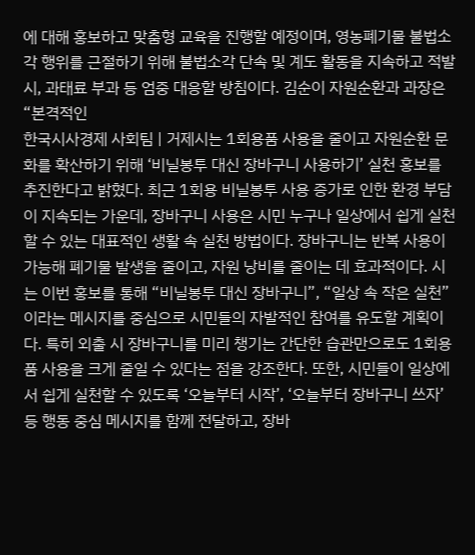에 대해 홍보하고 맞춤형 교육을 진행할 예정이며, 영농폐기물 불법소각 행위를 근절하기 위해 불법소각 단속 및 계도 활동을 지속하고 적발 시, 과태료 부과 등 엄중 대응할 방침이다. 김순이 자원순환과 과장은“본격적인
한국시사경제 사회팀 | 거제시는 1회용품 사용을 줄이고 자원순환 문화를 확산하기 위해 ‘비닐봉투 대신 장바구니 사용하기’ 실천 홍보를 추진한다고 밝혔다. 최근 1회용 비닐봉투 사용 증가로 인한 환경 부담이 지속되는 가운데, 장바구니 사용은 시민 누구나 일상에서 쉽게 실천할 수 있는 대표적인 생활 속 실천 방법이다. 장바구니는 반복 사용이 가능해 폐기물 발생을 줄이고, 자원 낭비를 줄이는 데 효과적이다. 시는 이번 홍보를 통해 “비닐봉투 대신 장바구니”, “일상 속 작은 실천”이라는 메시지를 중심으로 시민들의 자발적인 참여를 유도할 계획이다. 특히 외출 시 장바구니를 미리 챙기는 간단한 습관만으로도 1회용품 사용을 크게 줄일 수 있다는 점을 강조한다. 또한, 시민들이 일상에서 쉽게 실천할 수 있도록 ‘오늘부터 시작’, ‘오늘부터 장바구니 쓰자’ 등 행동 중심 메시지를 함께 전달하고, 장바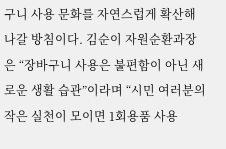구니 사용 문화를 자연스럽게 확산해 나갈 방침이다. 김순이 자원순환과장은 “장바구니 사용은 불편함이 아닌 새로운 생활 습관”이라며 “시민 여러분의 작은 실천이 모이면 1회용품 사용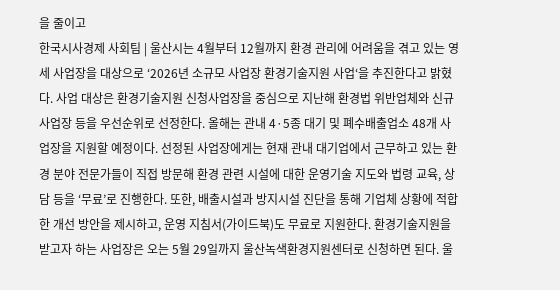을 줄이고
한국시사경제 사회팀 | 울산시는 4월부터 12월까지 환경 관리에 어려움을 겪고 있는 영세 사업장을 대상으로 ‘2026년 소규모 사업장 환경기술지원 사업‘을 추진한다고 밝혔다. 사업 대상은 환경기술지원 신청사업장을 중심으로 지난해 환경법 위반업체와 신규 사업장 등을 우선순위로 선정한다. 올해는 관내 4·5종 대기 및 폐수배출업소 48개 사업장을 지원할 예정이다. 선정된 사업장에게는 현재 관내 대기업에서 근무하고 있는 환경 분야 전문가들이 직접 방문해 환경 관련 시설에 대한 운영기술 지도와 법령 교육, 상담 등을 ‘무료’로 진행한다. 또한, 배출시설과 방지시설 진단을 통해 기업체 상황에 적합한 개선 방안을 제시하고, 운영 지침서(가이드북)도 무료로 지원한다. 환경기술지원을 받고자 하는 사업장은 오는 5월 29일까지 울산녹색환경지원센터로 신청하면 된다. 울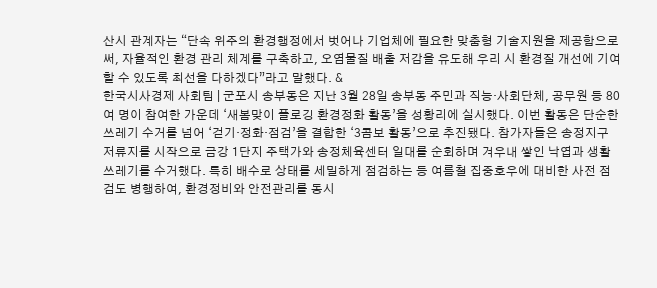산시 관계자는 “단속 위주의 환경행정에서 벗어나 기업체에 필요한 맞춤형 기술지원을 제공함으로써, 자율적인 환경 관리 체계를 구축하고, 오염물질 배출 저감을 유도해 우리 시 환경질 개선에 기여할 수 있도록 최선을 다하겠다”라고 말했다. &
한국시사경제 사회팀 | 군포시 송부동은 지난 3월 28일 송부동 주민과 직능·사회단체, 공무원 등 80여 명이 참여한 가운데 ‘새봄맞이 플로깅 환경정화 활동’을 성황리에 실시했다. 이번 활동은 단순한 쓰레기 수거를 넘어 ‘걷기·정화·점검’을 결합한 ‘3콤보 활동’으로 추진됐다. 참가자들은 송정지구 저류지를 시작으로 금강 1단지 주택가와 송정체육센터 일대를 순회하며 겨우내 쌓인 낙엽과 생활 쓰레기를 수거했다. 특히 배수로 상태를 세밀하게 점검하는 등 여름철 집중호우에 대비한 사전 점검도 병행하여, 환경정비와 안전관리를 동시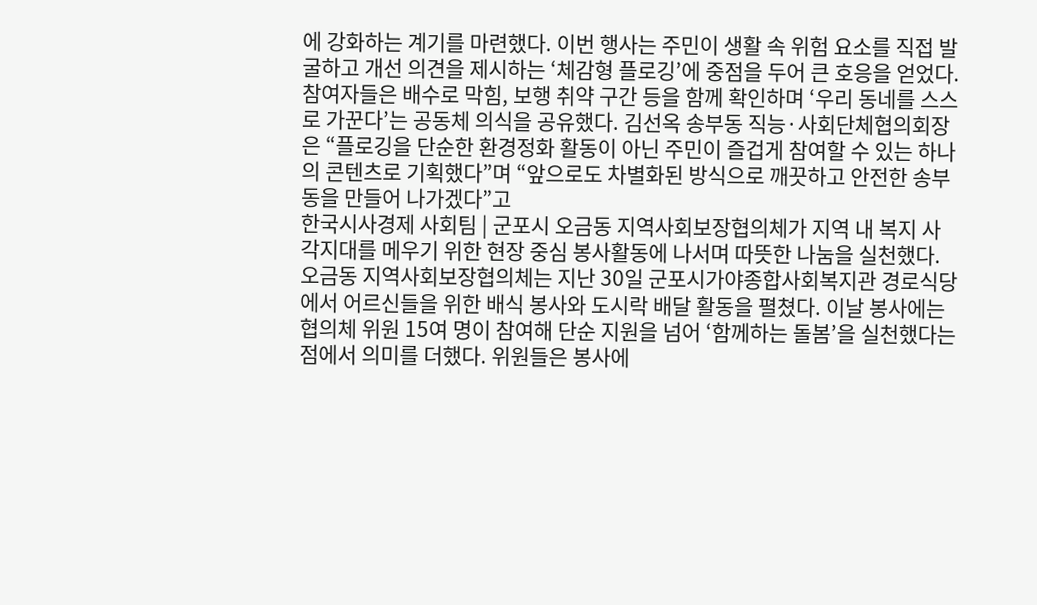에 강화하는 계기를 마련했다. 이번 행사는 주민이 생활 속 위험 요소를 직접 발굴하고 개선 의견을 제시하는 ‘체감형 플로깅’에 중점을 두어 큰 호응을 얻었다. 참여자들은 배수로 막힘, 보행 취약 구간 등을 함께 확인하며 ‘우리 동네를 스스로 가꾼다’는 공동체 의식을 공유했다. 김선옥 송부동 직능·사회단체협의회장은 “플로깅을 단순한 환경정화 활동이 아닌 주민이 즐겁게 참여할 수 있는 하나의 콘텐츠로 기획했다”며 “앞으로도 차별화된 방식으로 깨끗하고 안전한 송부동을 만들어 나가겠다”고
한국시사경제 사회팀 | 군포시 오금동 지역사회보장협의체가 지역 내 복지 사각지대를 메우기 위한 현장 중심 봉사활동에 나서며 따뜻한 나눔을 실천했다. 오금동 지역사회보장협의체는 지난 30일 군포시가야종합사회복지관 경로식당에서 어르신들을 위한 배식 봉사와 도시락 배달 활동을 펼쳤다. 이날 봉사에는 협의체 위원 15여 명이 참여해 단순 지원을 넘어 ‘함께하는 돌봄’을 실천했다는 점에서 의미를 더했다. 위원들은 봉사에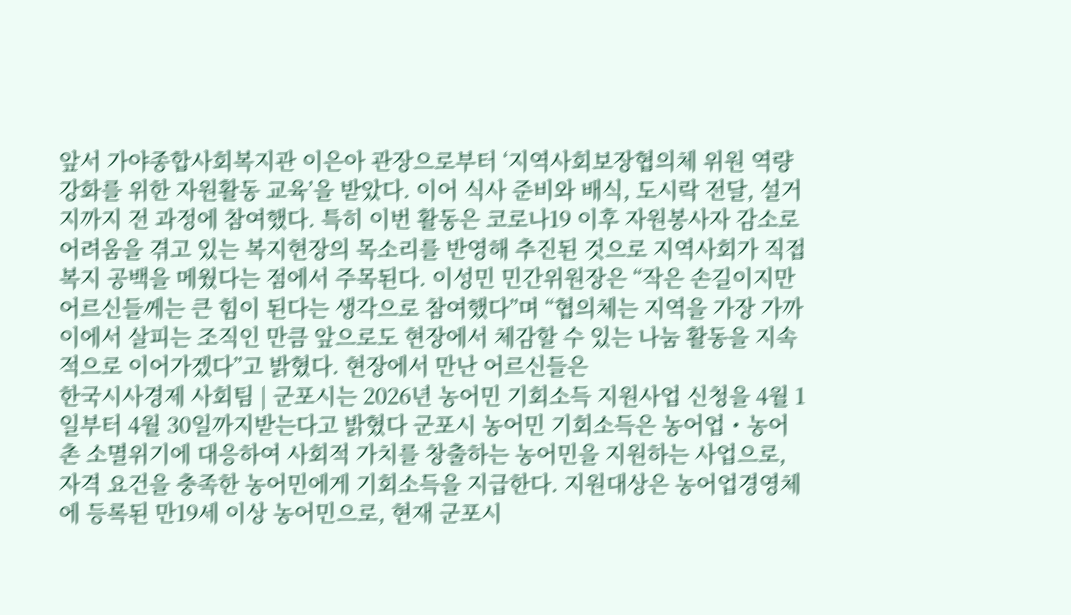앞서 가야종합사회복지관 이은아 관장으로부터 ‘지역사회보장협의체 위원 역량강화를 위한 자원활동 교육’을 받았다. 이어 식사 준비와 배식, 도시락 전달, 설거지까지 전 과정에 참여했다. 특히 이번 활동은 코로나19 이후 자원봉사자 감소로 어려움을 겪고 있는 복지현장의 목소리를 반영해 추진된 것으로 지역사회가 직접 복지 공백을 메웠다는 점에서 주목된다. 이성민 민간위원장은 “작은 손길이지만 어르신들께는 큰 힘이 된다는 생각으로 참여했다”며 “협의체는 지역을 가장 가까이에서 살피는 조직인 만큼 앞으로도 현장에서 체감할 수 있는 나눔 활동을 지속적으로 이어가겠다”고 밝혔다. 현장에서 만난 어르신들은
한국시사경제 사회팀 | 군포시는 2026년 농어민 기회소득 지원사업 신청을 4월 1일부터 4월 30일까지받는다고 밝혔다 군포시 농어민 기회소득은 농어업・농어촌 소멸위기에 대응하여 사회적 가치를 창출하는 농어민을 지원하는 사업으로, 자격 요건을 충족한 농어민에게 기회소득을 지급한다. 지원대상은 농어업경영체에 등록된 만19세 이상 농어민으로, 현재 군포시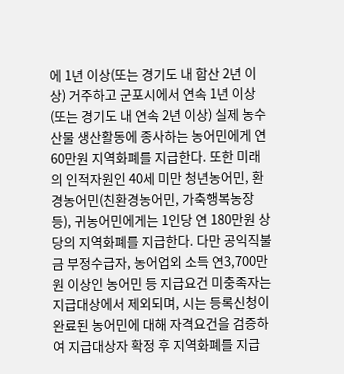에 1년 이상(또는 경기도 내 합산 2년 이상) 거주하고 군포시에서 연속 1년 이상(또는 경기도 내 연속 2년 이상) 실제 농수산물 생산활동에 종사하는 농어민에게 연 60만원 지역화폐를 지급한다. 또한 미래의 인적자원인 40세 미만 청년농어민, 환경농어민(친환경농어민, 가축행복농장 등), 귀농어민에게는 1인당 연 180만원 상당의 지역화폐를 지급한다. 다만 공익직불금 부정수급자, 농어업외 소득 연3,700만원 이상인 농어민 등 지급요건 미충족자는 지급대상에서 제외되며, 시는 등록신청이 완료된 농어민에 대해 자격요건을 검증하여 지급대상자 확정 후 지역화폐를 지급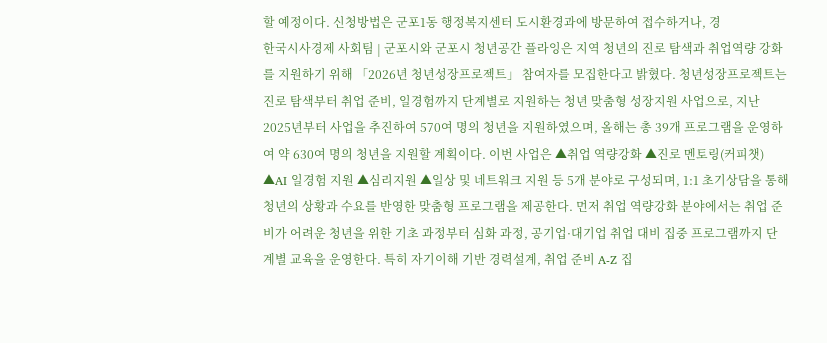할 예정이다. 신청방법은 군포1동 행정복지센터 도시환경과에 방문하여 접수하거나, 경
한국시사경제 사회팀 | 군포시와 군포시 청년공간 플라잉은 지역 청년의 진로 탐색과 취업역량 강화를 지원하기 위해 「2026년 청년성장프로젝트」 참여자를 모집한다고 밝혔다. 청년성장프로젝트는 진로 탐색부터 취업 준비, 일경험까지 단계별로 지원하는 청년 맞춤형 성장지원 사업으로, 지난 2025년부터 사업을 추진하여 570여 명의 청년을 지원하였으며, 올해는 총 39개 프로그램을 운영하여 약 630여 명의 청년을 지원할 계획이다. 이번 사업은 ▲취업 역량강화 ▲진로 멘토링(커피챗) ▲AI 일경험 지원 ▲심리지원 ▲일상 및 네트워크 지원 등 5개 분야로 구성되며, 1:1 초기상담을 통해 청년의 상황과 수요를 반영한 맞춤형 프로그램을 제공한다. 먼저 취업 역량강화 분야에서는 취업 준비가 어려운 청년을 위한 기초 과정부터 심화 과정, 공기업·대기업 취업 대비 집중 프로그램까지 단계별 교육을 운영한다. 특히 자기이해 기반 경력설계, 취업 준비 A-Z 집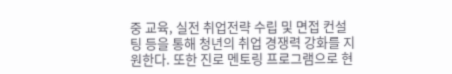중 교육, 실전 취업전략 수립 및 면접 컨설팅 등을 통해 청년의 취업 경쟁력 강화를 지원한다. 또한 진로 멘토링 프로그램으로 현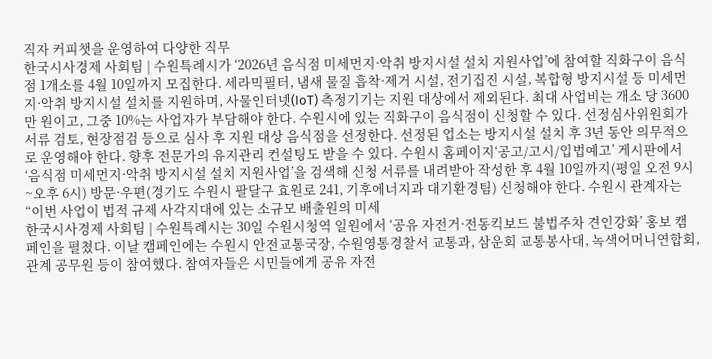직자 커피챗을 운영하여 다양한 직무
한국시사경제 사회팀 | 수원특례시가 ‘2026년 음식점 미세먼지·악취 방지시설 설치 지원사업’에 참여할 직화구이 음식점 1개소를 4월 10일까지 모집한다. 세라믹필터, 냄새 물질 흡착·제거 시설, 전기집진 시설, 복합형 방지시설 등 미세먼지·악취 방지시설 설치를 지원하며, 사물인터넷(IoT) 측정기기는 지원 대상에서 제외된다. 최대 사업비는 개소 당 3600만 원이고, 그중 10%는 사업자가 부담해야 한다. 수원시에 있는 직화구이 음식점이 신청할 수 있다. 선정심사위원회가 서류 검토, 현장점검 등으로 심사 후 지원 대상 음식점을 선정한다. 선정된 업소는 방지시설 설치 후 3년 동안 의무적으로 운영해야 한다. 향후 전문가의 유지관리 컨설팅도 받을 수 있다. 수원시 홈페이지‘공고/고시/입법예고’ 게시판에서 ‘음식점 미세먼지·악취 방지시설 설치 지원사업’을 검색해 신청 서류를 내려받아 작성한 후 4월 10일까지(평일 오전 9시~오후 6시) 방문·우편(경기도 수원시 팔달구 효원로 241, 기후에너지과 대기환경팀) 신청해야 한다. 수원시 관계자는 “이번 사업이 법적 규제 사각지대에 있는 소규모 배출원의 미세
한국시사경제 사회팀 | 수원특례시는 30일 수원시청역 일원에서 ‘공유 자전거·전동킥보드 불법주차 견인강화’ 홍보 캠페인을 펼쳤다. 이날 캠페인에는 수원시 안전교통국장, 수원영통경찰서 교통과, 삼운회 교통봉사대, 녹색어머니연합회, 관계 공무원 등이 참여했다. 참여자들은 시민들에게 공유 자전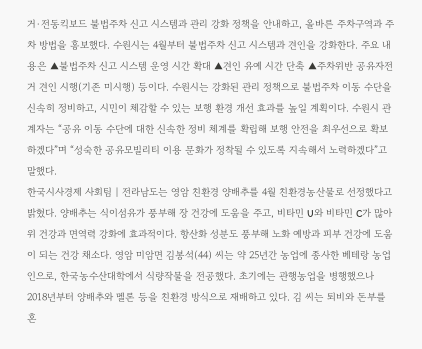거·전동킥보드 불법주차 신고 시스템과 관리 강화 정책을 안내하고, 올바른 주차구역과 주차 방법을 홍보했다. 수원시는 4월부터 불법주차 신고 시스템과 견인을 강화한다. 주요 내용은 ▲불법주차 신고 시스템 운영 시간 확대 ▲견인 유예 시간 단축 ▲주차위반 공유자전거 견인 시행(기존 미시행) 등이다. 수원시는 강화된 관리 정책으로 불법주차 이동 수단을 신속히 정비하고, 시민이 체감할 수 있는 보행 환경 개선 효과를 높일 계획이다. 수원시 관계자는 “공유 이동 수단에 대한 신속한 정비 체계를 확립해 보행 안전을 최우선으로 확보하겠다”며 “성숙한 공유모빌리티 이용 문화가 정착될 수 있도록 지속해서 노력하겠다”고 말했다.
한국시사경제 사회팀 | 전라남도는 영암 친환경 양배추를 4월 친환경농산물로 선정했다고 밝혔다. 양배추는 식이섬유가 풍부해 장 건강에 도움을 주고, 비타민 U와 비타민 C가 많아 위 건강과 면역력 강화에 효과적이다. 항산화 성분도 풍부해 노화 예방과 피부 건강에 도움이 되는 건강 채소다. 영암 미암면 김봉석(44) 씨는 약 25년간 농업에 종사한 베테랑 농업인으로, 한국농수산대학에서 식량작물을 전공했다. 초기에는 관행농업을 병행했으나 2018년부터 양배추와 멜론 등을 친환경 방식으로 재배하고 있다. 김 씨는 퇴비와 돈부를 혼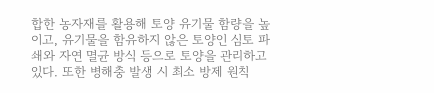합한 농자재를 활용해 토양 유기물 함량을 높이고, 유기물을 함유하지 않은 토양인 심토 파쇄와 자연 멸균 방식 등으로 토양을 관리하고 있다. 또한 병해충 발생 시 최소 방제 원칙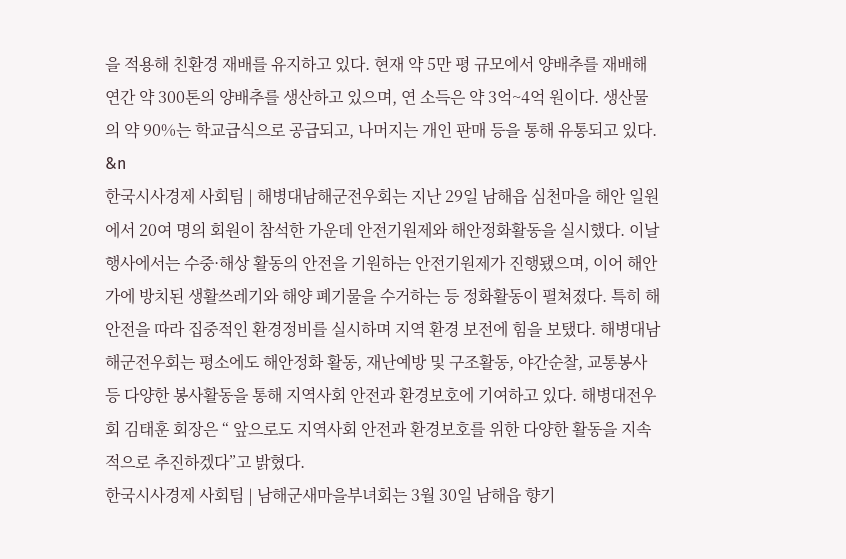을 적용해 친환경 재배를 유지하고 있다. 현재 약 5만 평 규모에서 양배추를 재배해 연간 약 300톤의 양배추를 생산하고 있으며, 연 소득은 약 3억~4억 원이다. 생산물의 약 90%는 학교급식으로 공급되고, 나머지는 개인 판매 등을 통해 유통되고 있다. &n
한국시사경제 사회팀 | 해병대남해군전우회는 지난 29일 남해읍 심천마을 해안 일원에서 20여 명의 회원이 참석한 가운데 안전기원제와 해안정화활동을 실시했다. 이날 행사에서는 수중·해상 활동의 안전을 기원하는 안전기원제가 진행됐으며, 이어 해안가에 방치된 생활쓰레기와 해양 폐기물을 수거하는 등 정화활동이 펼쳐졌다. 특히 해안전을 따라 집중적인 환경정비를 실시하며 지역 환경 보전에 힘을 보탰다. 해병대남해군전우회는 평소에도 해안정화 활동, 재난예방 및 구조활동, 야간순찰, 교통봉사 등 다양한 봉사활동을 통해 지역사회 안전과 환경보호에 기여하고 있다. 해병대전우회 김태훈 회장은 “ 앞으로도 지역사회 안전과 환경보호를 위한 다양한 활동을 지속적으로 추진하겠다”고 밝혔다.
한국시사경제 사회팀 | 남해군새마을부녀회는 3월 30일 남해읍 향기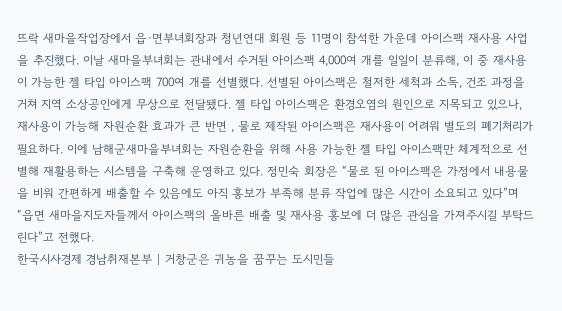뜨락 새마을작업장에서 읍·면부녀회장과 청년연대 회원 등 11명이 참석한 가운데 아이스팩 재사용 사업을 추진했다. 이날 새마을부녀회는 관내에서 수거된 아이스팩 4,000여 개를 일일이 분류해, 이 중 재사용이 가능한 젤 타입 아이스팩 700여 개를 선별했다. 선별된 아이스팩은 철저한 세척과 소독, 건조 과정을 거쳐 지역 소상공인에게 무상으로 전달됐다. 젤 타입 아이스팩은 환경오염의 원인으로 지목되고 있으나, 재사용이 가능해 자원순환 효과가 큰 반면 , 물로 제작된 아이스팩은 재사용이 어려워 별도의 폐기처리가 필요하다. 이에 남해군새마을부녀회는 자원순환을 위해 사용 가능한 젤 타입 아이스팩만 체계적으로 선별해 재활용하는 시스템을 구축해 운영하고 있다. 정민숙 회장은 “물로 된 아이스팩은 가정에서 내용물을 비워 간편하게 배출할 수 있음에도 아직 홍보가 부족해 분류 작업에 많은 시간이 소요되고 있다”며 “읍면 새마을지도자들께서 아이스팩의 올바른 배출 및 재사용 홍보에 더 많은 관심을 가져주시길 부탁드린다”고 전했다.
한국시사경제 경남취재본부 | 거창군은 귀농을 꿈꾸는 도시민들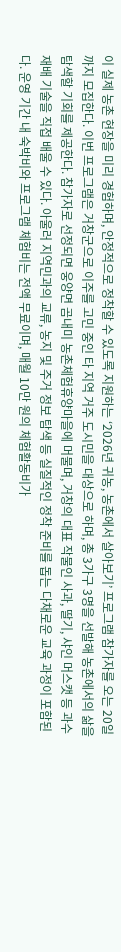이 실제 농촌 현장을 미리 경험하며, 안정적으로 정착할 수 있도록 지원하는 ‘2026년 귀농, 농촌에서 살아보기’ 프로그램 참가자를 오는 20일까지 모집한다. 이번 프로그램은 거창군으로 이주를 고민 중인 타 지역 거주 도시민을 대상으로 하며, 총 3가구 3명을 선발해 농촌에서의 삶을 탐색할 기회를 제공한다. 참가자로 선정되면 웅양면 곰내미 농촌체험휴양마을에 머물며, 거창의 대표 작물인 사과, 딸기, 샤인 머스캣 등 과수 재배 기술을 직접 배울 수 있다. 아울러 지역민과의 교류, 농지 및 주거 정보 탐색 등 실질적인 정착 준비를 돕는 다채로운 교육 과정이 포함된다. 운영 기간 내 숙박비와 프로그램 체험비는 전액 무료이며, 매월 10만 원의 체험활동비가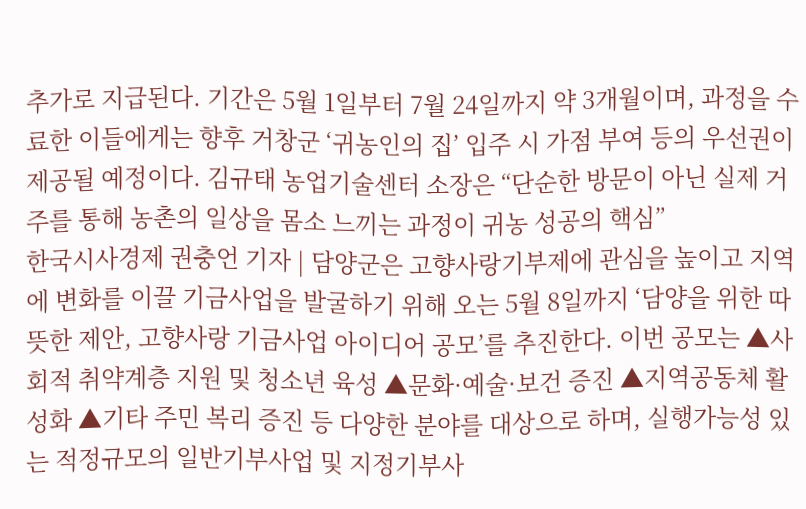추가로 지급된다. 기간은 5월 1일부터 7월 24일까지 약 3개월이며, 과정을 수료한 이들에게는 향후 거창군 ‘귀농인의 집’ 입주 시 가점 부여 등의 우선권이 제공될 예정이다. 김규태 농업기술센터 소장은 “단순한 방문이 아닌 실제 거주를 통해 농촌의 일상을 몸소 느끼는 과정이 귀농 성공의 핵심”
한국시사경제 권충언 기자 | 담양군은 고향사랑기부제에 관심을 높이고 지역에 변화를 이끌 기금사업을 발굴하기 위해 오는 5월 8일까지 ‘담양을 위한 따뜻한 제안, 고향사랑 기금사업 아이디어 공모’를 추진한다. 이번 공모는 ▲사회적 취약계층 지원 및 청소년 육성 ▲문화·예술·보건 증진 ▲지역공동체 활성화 ▲기타 주민 복리 증진 등 다양한 분야를 대상으로 하며, 실행가능성 있는 적정규모의 일반기부사업 및 지정기부사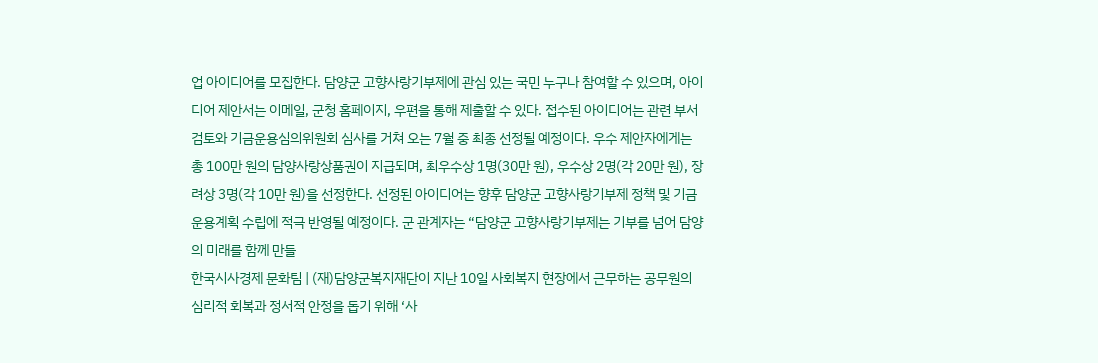업 아이디어를 모집한다. 담양군 고향사랑기부제에 관심 있는 국민 누구나 참여할 수 있으며, 아이디어 제안서는 이메일, 군청 홈페이지, 우편을 통해 제출할 수 있다. 접수된 아이디어는 관련 부서 검토와 기금운용심의위원회 심사를 거쳐 오는 7월 중 최종 선정될 예정이다. 우수 제안자에게는 총 100만 원의 담양사랑상품권이 지급되며, 최우수상 1명(30만 원), 우수상 2명(각 20만 원), 장려상 3명(각 10만 원)을 선정한다. 선정된 아이디어는 향후 담양군 고향사랑기부제 정책 및 기금운용계획 수립에 적극 반영될 예정이다. 군 관계자는 “담양군 고향사랑기부제는 기부를 넘어 담양의 미래를 함께 만들
한국시사경제 문화팀 | (재)담양군복지재단이 지난 10일 사회복지 현장에서 근무하는 공무원의 심리적 회복과 정서적 안정을 돕기 위해 ‘사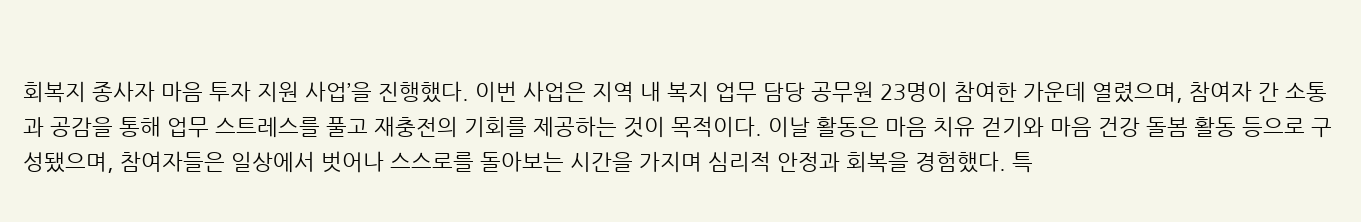회복지 종사자 마음 투자 지원 사업’을 진행했다. 이번 사업은 지역 내 복지 업무 담당 공무원 23명이 참여한 가운데 열렸으며, 참여자 간 소통과 공감을 통해 업무 스트레스를 풀고 재충전의 기회를 제공하는 것이 목적이다. 이날 활동은 마음 치유 걷기와 마음 건강 돌봄 활동 등으로 구성됐으며, 참여자들은 일상에서 벗어나 스스로를 돌아보는 시간을 가지며 심리적 안정과 회복을 경험했다. 특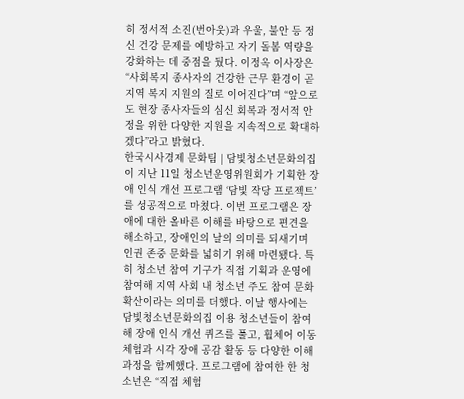히 정서적 소진(번아웃)과 우울, 불안 등 정신 건강 문제를 예방하고 자기 돌봄 역량을 강화하는 데 중점을 뒀다. 이정옥 이사장은 “사회복지 종사자의 건강한 근무 환경이 곧 지역 복지 지원의 질로 이어진다”며 “앞으로도 현장 종사자들의 심신 회복과 정서적 안정을 위한 다양한 지원을 지속적으로 확대하겠다”라고 밝혔다.
한국시사경제 문화팀 | 담빛청소년문화의집이 지난 11일 청소년운영위원회가 기획한 장애 인식 개선 프로그램 ‘담빛 작당 프로젝트’를 성공적으로 마쳤다. 이번 프로그램은 장애에 대한 올바른 이해를 바탕으로 편견을 해소하고, 장애인의 날의 의미를 되새기며 인권 존중 문화를 넓히기 위해 마련됐다. 특히 청소년 참여 기구가 직접 기획과 운영에 참여해 지역 사회 내 청소년 주도 참여 문화 확산이라는 의미를 더했다. 이날 행사에는 담빛청소년문화의집 이용 청소년들이 참여해 장애 인식 개선 퀴즈를 풀고, 휠체어 이동 체험과 시각 장애 공감 활동 등 다양한 이해 과정을 함께했다. 프로그램에 참여한 한 청소년은 “직접 체험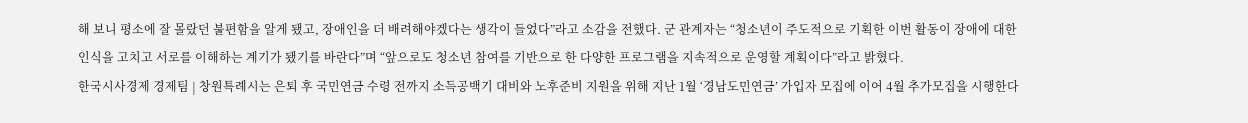해 보니 평소에 잘 몰랐던 불편함을 알게 됐고, 장애인을 더 배려해야겠다는 생각이 들었다”라고 소감을 전했다. 군 관계자는 “청소년이 주도적으로 기획한 이번 활동이 장애에 대한 인식을 고치고 서로를 이해하는 계기가 됐기를 바란다”며 “앞으로도 청소년 참여를 기반으로 한 다양한 프로그램을 지속적으로 운영할 계획이다”라고 밝혔다.
한국시사경제 경제팀 | 창원특례시는 은퇴 후 국민연금 수령 전까지 소득공백기 대비와 노후준비 지원을 위해 지난 1월 ‘경남도민연금’ 가입자 모집에 이어 4월 추가모집을 시행한다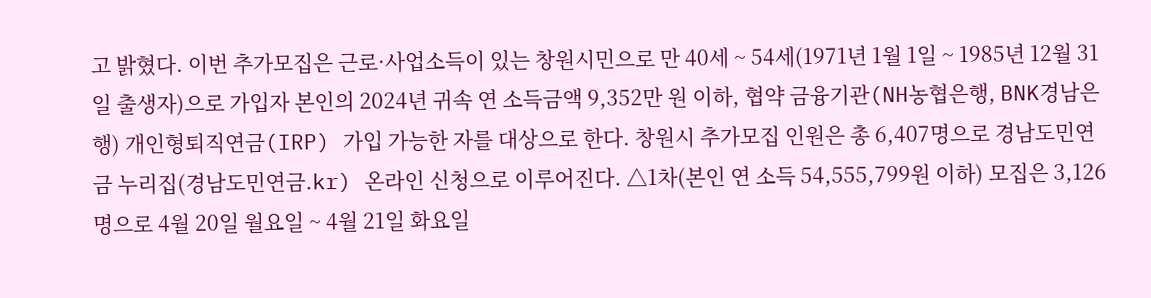고 밝혔다. 이번 추가모집은 근로·사업소득이 있는 창원시민으로 만 40세 ~ 54세(1971년 1월 1일 ~ 1985년 12월 31일 출생자)으로 가입자 본인의 2024년 귀속 연 소득금액 9,352만 원 이하, 협약 금융기관(NH농협은행, BNK경남은행) 개인형퇴직연금(IRP) 가입 가능한 자를 대상으로 한다. 창원시 추가모집 인원은 총 6,407명으로 경남도민연금 누리집(경남도민연금.kr) 온라인 신청으로 이루어진다. △1차(본인 연 소득 54,555,799원 이하) 모집은 3,126명으로 4월 20일 월요일 ~ 4월 21일 화요일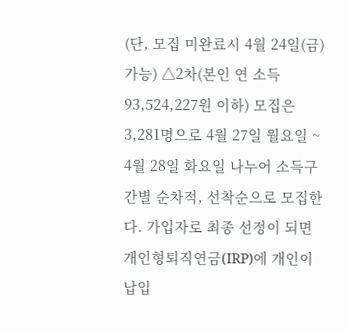(단, 모집 미완료시 4월 24일(금) 가능) △2차(본인 연 소득 93,524,227원 이하) 모집은 3,281명으로 4월 27일 월요일 ~ 4월 28일 화요일 나누어 소득구간별 순차적, 선착순으로 모집한다. 가입자로 최종 선정이 되면 개인형퇴직연금(IRP)에 개인이 납입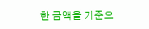한 금액을 기준으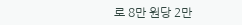로 8만 원당 2만